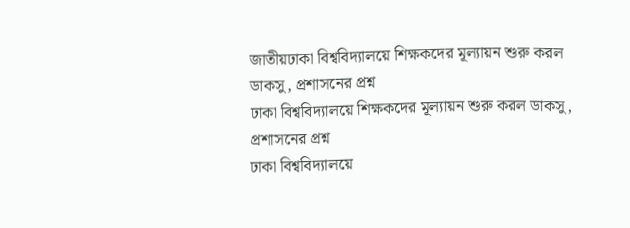জাতীয়ঢাকা বিশ্ববিদ্যালয়ে শিক্ষকদের মূল্যায়ন শুরু করল ডাকসু, প্রশাসনের প্রশ্ন
ঢাকা বিশ্ববিদ্যালয়ে শিক্ষকদের মূল্যায়ন শুরু করল ডাকসু, প্রশাসনের প্রশ্ন
ঢাকা বিশ্ববিদ্যালয়ে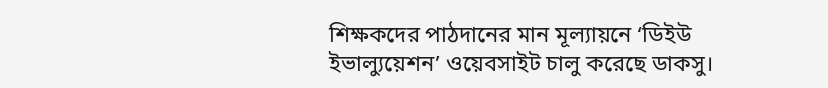শিক্ষকদের পাঠদানের মান মূল্যায়নে ‘ডিইউ ইভাল্যুয়েশন’ ওয়েবসাইট চালু করেছে ডাকসু।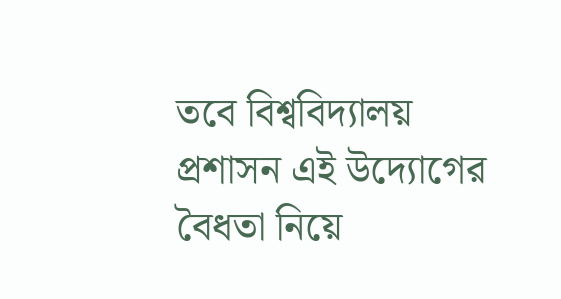তবে বিশ্ববিদ্যালয় প্রশাসন এই উদ্যোগের বৈধতা নিয়ে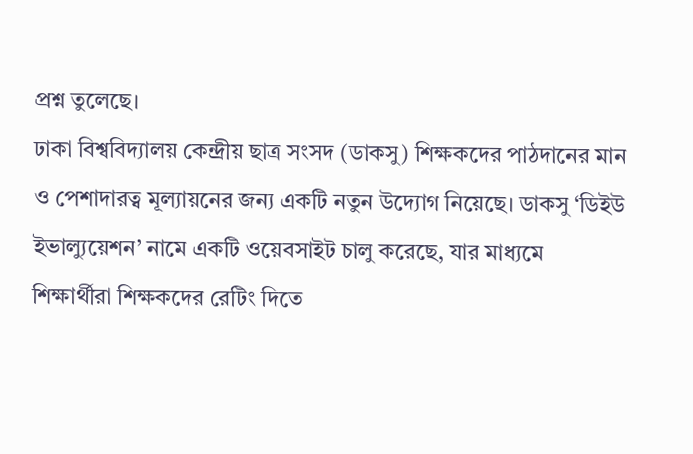প্রশ্ন তুলেছে।
ঢাকা বিশ্ববিদ্যালয় কেন্দ্রীয় ছাত্র সংসদ (ডাকসু) শিক্ষকদের পাঠদানের মান ও পেশাদারত্ব মূল্যায়নের জন্য একটি নতুন উদ্যোগ নিয়েছে। ডাকসু ‘ডিইউ ইভাল্যুয়েশন’ নামে একটি ওয়েবসাইট চালু করেছে, যার মাধ্যমে শিক্ষার্থীরা শিক্ষকদের রেটিং দিতে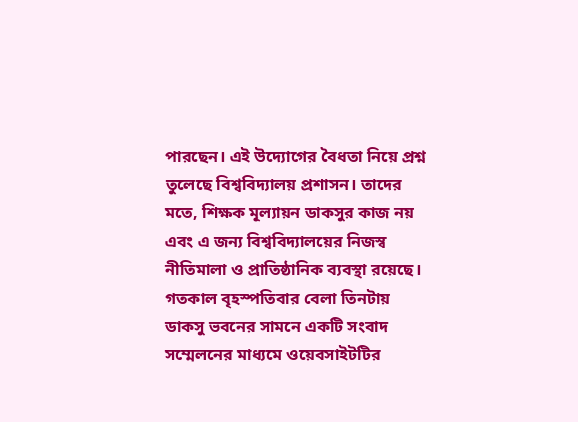পারছেন। এই উদ্যোগের বৈধতা নিয়ে প্রশ্ন তুলেছে বিশ্ববিদ্যালয় প্রশাসন। তাদের মতে, শিক্ষক মূল্যায়ন ডাকসুর কাজ নয় এবং এ জন্য বিশ্ববিদ্যালয়ের নিজস্ব নীতিমালা ও প্রাতিষ্ঠানিক ব্যবস্থা রয়েছে।
গতকাল বৃহস্পতিবার বেলা তিনটায় ডাকসু ভবনের সামনে একটি সংবাদ সম্মেলনের মাধ্যমে ওয়েবসাইটটির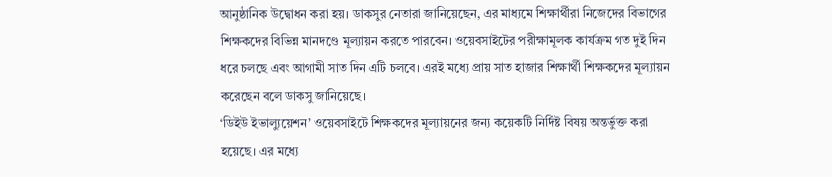আনুষ্ঠানিক উদ্বোধন করা হয়। ডাকসুর নেতারা জানিয়েছেন, এর মাধ্যমে শিক্ষার্থীরা নিজেদের বিভাগের শিক্ষকদের বিভিন্ন মানদণ্ডে মূল্যায়ন করতে পারবেন। ওয়েবসাইটের পরীক্ষামূলক কার্যক্রম গত দুই দিন ধরে চলছে এবং আগামী সাত দিন এটি চলবে। এরই মধ্যে প্রায় সাত হাজার শিক্ষার্থী শিক্ষকদের মূল্যায়ন করেছেন বলে ডাকসু জানিয়েছে।
‘ডিইউ ইভাল্যুয়েশন’ ওয়েবসাইটে শিক্ষকদের মূল্যায়নের জন্য কয়েকটি নির্দিষ্ট বিষয় অন্তর্ভুক্ত করা হয়েছে। এর মধ্যে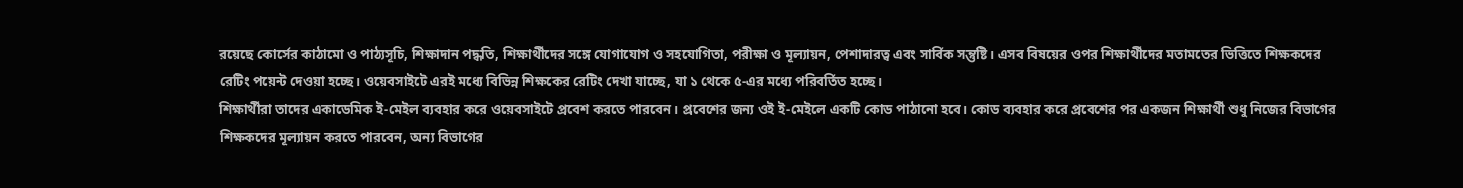রয়েছে কোর্সের কাঠামো ও পাঠ্যসূচি, শিক্ষাদান পদ্ধতি, শিক্ষার্থীদের সঙ্গে যোগাযোগ ও সহযোগিতা, পরীক্ষা ও মূল্যায়ন, পেশাদারত্ব এবং সার্বিক সন্তুষ্টি। এসব বিষয়ের ওপর শিক্ষার্থীদের মতামতের ভিত্তিতে শিক্ষকদের রেটিং পয়েন্ট দেওয়া হচ্ছে। ওয়েবসাইটে এরই মধ্যে বিভিন্ন শিক্ষকের রেটিং দেখা যাচ্ছে, যা ১ থেকে ৫-এর মধ্যে পরিবর্তিত হচ্ছে।
শিক্ষার্থীরা তাদের একাডেমিক ই-মেইল ব্যবহার করে ওয়েবসাইটে প্রবেশ করতে পারবেন। প্রবেশের জন্য ওই ই-মেইলে একটি কোড পাঠানো হবে। কোড ব্যবহার করে প্রবেশের পর একজন শিক্ষার্থী শুধু নিজের বিভাগের শিক্ষকদের মূল্যায়ন করতে পারবেন, অন্য বিভাগের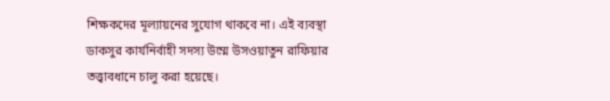শিক্ষকদের মূল্যায়নের সুযোগ থাকবে না। এই ব্যবস্থা ডাকসুর কার্যনির্বাহী সদস্য উম্মে উসওয়াতুন রাফিয়ার তত্ত্বাবধানে চালু করা হয়েছে।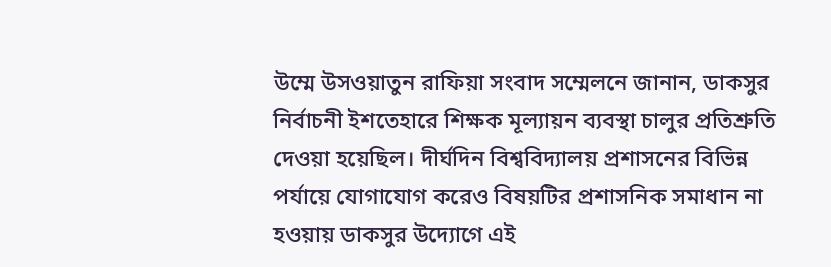উম্মে উসওয়াতুন রাফিয়া সংবাদ সম্মেলনে জানান, ডাকসুর নির্বাচনী ইশতেহারে শিক্ষক মূল্যায়ন ব্যবস্থা চালুর প্রতিশ্রুতি দেওয়া হয়েছিল। দীর্ঘদিন বিশ্ববিদ্যালয় প্রশাসনের বিভিন্ন পর্যায়ে যোগাযোগ করেও বিষয়টির প্রশাসনিক সমাধান না হওয়ায় ডাকসুর উদ্যোগে এই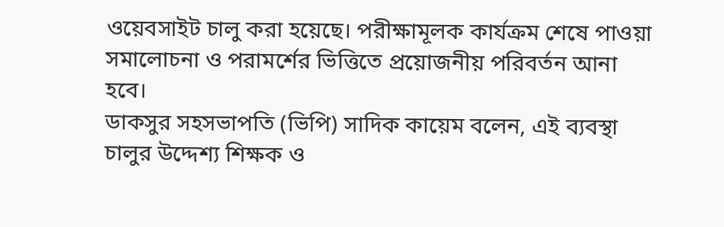ওয়েবসাইট চালু করা হয়েছে। পরীক্ষামূলক কার্যক্রম শেষে পাওয়া সমালোচনা ও পরামর্শের ভিত্তিতে প্রয়োজনীয় পরিবর্তন আনা হবে।
ডাকসুর সহসভাপতি (ভিপি) সাদিক কায়েম বলেন, এই ব্যবস্থা চালুর উদ্দেশ্য শিক্ষক ও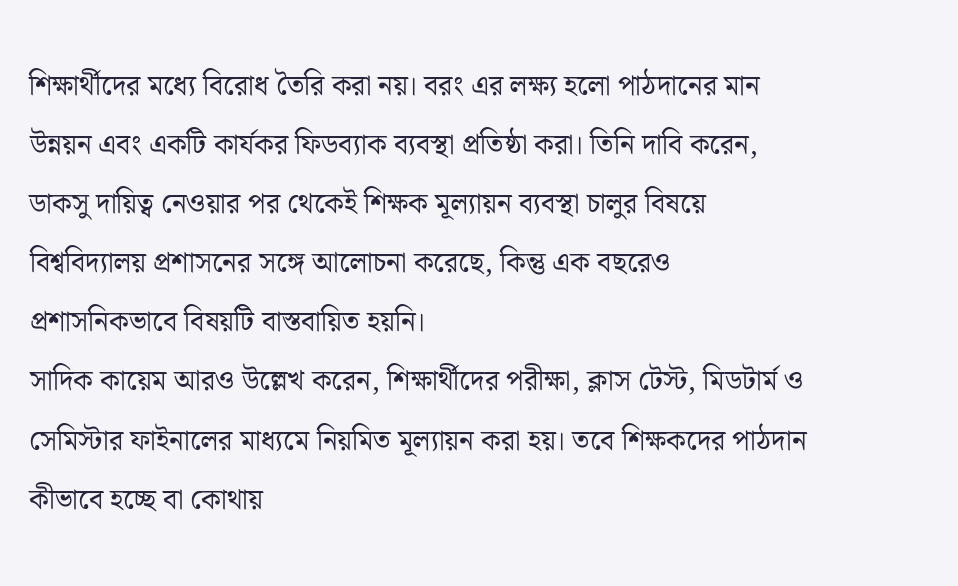শিক্ষার্থীদের মধ্যে বিরোধ তৈরি করা নয়। বরং এর লক্ষ্য হলো পাঠদানের মান উন্নয়ন এবং একটি কার্যকর ফিডব্যাক ব্যবস্থা প্রতিষ্ঠা করা। তিনি দাবি করেন, ডাকসু দায়িত্ব নেওয়ার পর থেকেই শিক্ষক মূল্যায়ন ব্যবস্থা চালুর বিষয়ে বিশ্ববিদ্যালয় প্রশাসনের সঙ্গে আলোচনা করেছে, কিন্তু এক বছরেও প্রশাসনিকভাবে বিষয়টি বাস্তবায়িত হয়নি।
সাদিক কায়েম আরও উল্লেখ করেন, শিক্ষার্থীদের পরীক্ষা, ক্লাস টেস্ট, মিডটার্ম ও সেমিস্টার ফাইনালের মাধ্যমে নিয়মিত মূল্যায়ন করা হয়। তবে শিক্ষকদের পাঠদান কীভাবে হচ্ছে বা কোথায়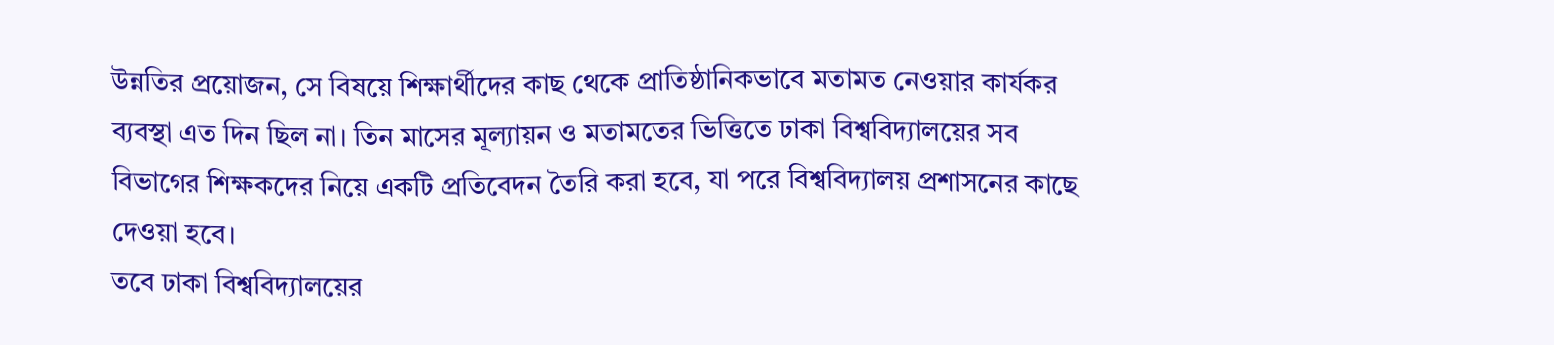উন্নতির প্রয়োজন, সে বিষয়ে শিক্ষার্থীদের কাছ থেকে প্রাতিষ্ঠানিকভাবে মতামত নেওয়ার কার্যকর ব্যবস্থা এত দিন ছিল না। তিন মাসের মূল্যায়ন ও মতামতের ভিত্তিতে ঢাকা বিশ্ববিদ্যালয়ের সব বিভাগের শিক্ষকদের নিয়ে একটি প্রতিবেদন তৈরি করা হবে, যা পরে বিশ্ববিদ্যালয় প্রশাসনের কাছে দেওয়া হবে।
তবে ঢাকা বিশ্ববিদ্যালয়ের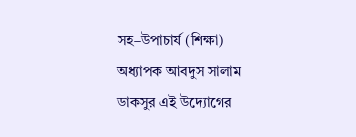সহ–উপাচার্য (শিক্ষা) অধ্যাপক আবদুস সালাম ডাকসুর এই উদ্যোগের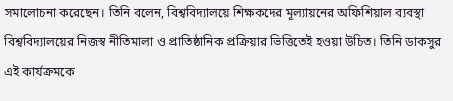সমালোচনা করেছেন। তিনি বলেন, বিশ্ববিদ্যালয়ে শিক্ষকদের মূল্যায়নের অফিশিয়াল ব্যবস্থা বিশ্ববিদ্যালয়ের নিজস্ব নীতিমালা ও প্রাতিষ্ঠানিক প্রক্রিয়ার ভিত্তিতেই হওয়া উচিত। তিনি ডাকসুর এই কার্যক্রমকে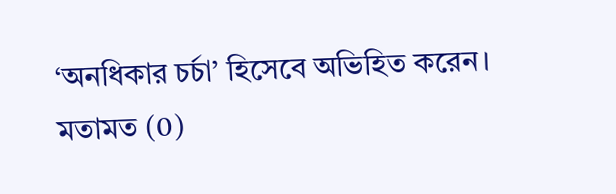‘অনধিকার চর্চা’ হিসেবে অভিহিত করেন।
মতামত (0)